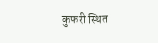कुफरी स्थित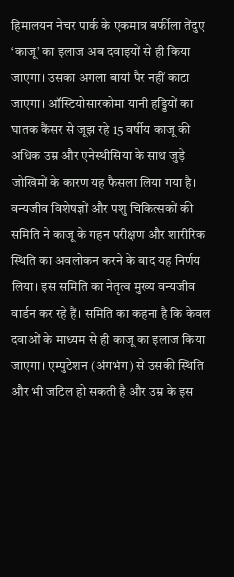हिमालयन नेचर पार्क के एकमात्र बर्फीला तेंदुए ‘काजू’ का इलाज अब दवाइयों से ही किया जाएगा। उसका अगला बायां पैर नहीं काटा जाएगा। ऑस्टियोसारकोमा यानी हड्डियों का घातक कैंसर से जूझ रहे 15 वर्षीय काजू की अधिक उम्र और एनेस्थीसिया के साथ जुड़े जोखिमों के कारण यह फैसला लिया गया है।
वन्यजीव विशेषज्ञों और पशु चिकित्सकों की समिति ने काजू के गहन परीक्षण और शारीरिक स्थिति का अवलोकन करने के बाद यह निर्णय लिया। इस समिति का नेतृत्व मुख्य वन्यजीव वार्डन कर रहे हैं। समिति का कहना है कि केवल दवाओं के माध्यम से ही काजू का इलाज किया जाएगा। एम्पुटेशन (अंगभंग) से उसकी स्थिति और भी जटिल हो सकती है और उम्र के इस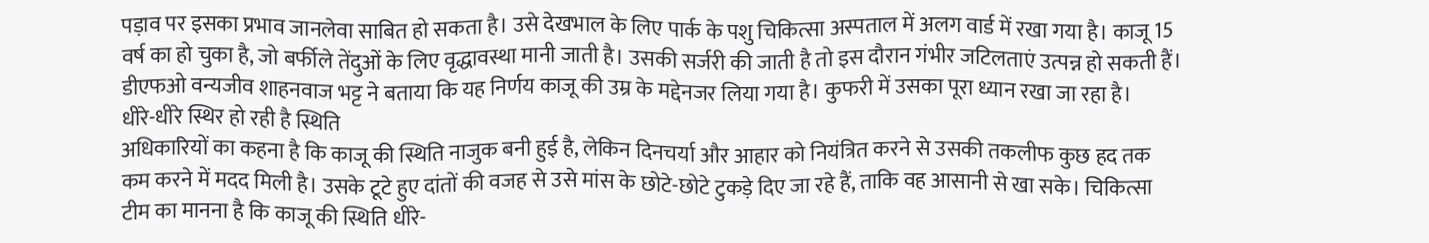पड़ाव पर इसका प्रभाव जानलेवा साबित हो सकता है। उसे देखभाल के लिए पार्क के पशु चिकित्सा अस्पताल में अलग वार्ड में रखा गया है। काजू 15 वर्ष का हो चुका है, जो बर्फीले तेंदुओं के लिए वृद्धावस्था मानी जाती है। उसकी सर्जरी की जाती है तो इस दौरान गंभीर जटिलताएं उत्पन्न हो सकती हैं। डीएफओ वन्यजीव शाहनवाज भट्ट ने बताया कि यह निर्णय काजू की उम्र के मद्देनजर लिया गया है। कुफरी में उसका पूरा ध्यान रखा जा रहा है।
धीरे-धीरे स्थिर हो रही है स्थिति
अधिकारियों का कहना है कि काजू की स्थिति नाजुक बनी हुई है, लेकिन दिनचर्या और आहार को नियंत्रित करने से उसकी तकलीफ कुछ हद तक कम करने में मदद मिली है। उसके टूटे हुए दांतों की वजह से उसे मांस के छोटे-छोटे टुकड़े दिए जा रहे हैं, ताकि वह आसानी से खा सके। चिकित्सा टीम का मानना है कि काजू की स्थिति धीरे-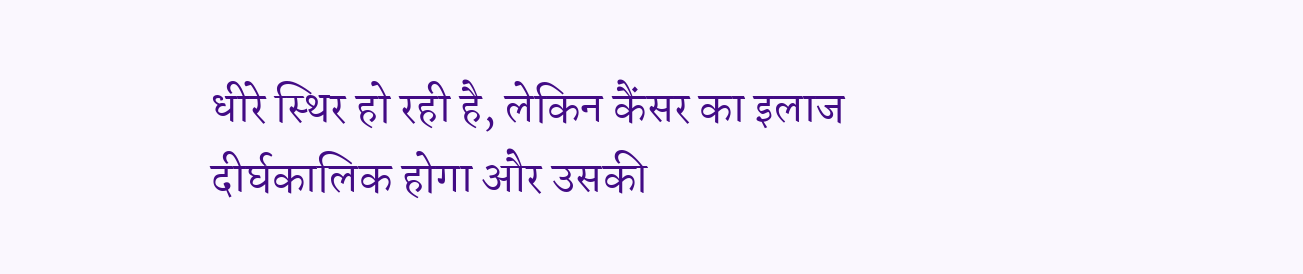धीरे स्थिर हो रही है, लेकिन कैंसर का इलाज दीर्घकालिक होगा और उसकी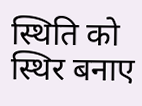स्थिति को स्थिर बनाए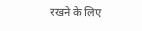रखने के लिए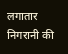लगातार निगरानी की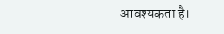आवश्यकता है।